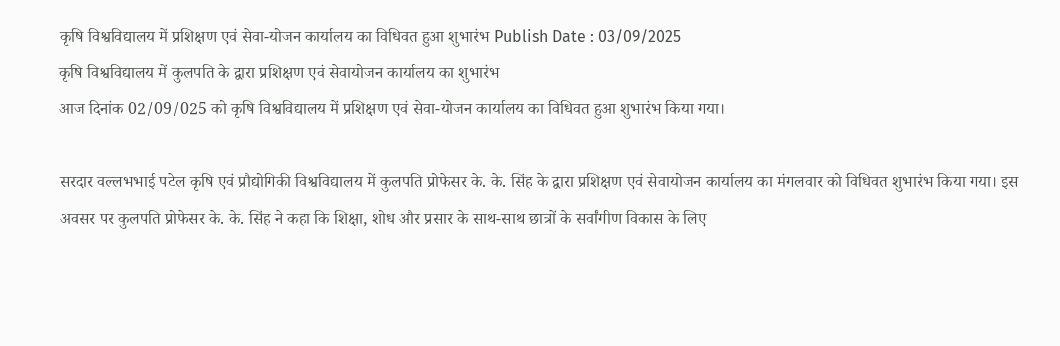कृषि विश्वविद्यालय में प्रशिक्षण एवं सेवा-योजन कार्यालय का विधिवत हुआ शुभारंभ Publish Date : 03/09/2025
कृषि विश्वविद्यालय में कुलपति के द्वारा प्रशिक्षण एवं सेवायोजन कार्यालय का शुभारंभ
आज दिनांक 02/09/025 को कृषि विश्वविद्यालय में प्रशिक्षण एवं सेवा-योजन कार्यालय का विधिवत हुआ शुभारंभ किया गया।

सरदार वल्लभभाई पटेल कृषि एवं प्रौद्योगिकी विश्वविद्यालय में कुलपति प्रोफेसर के. के. सिंह के द्वारा प्रशिक्षण एवं सेवायोजन कार्यालय का मंगलवार को विधिवत शुभारंभ किया गया। इस अवसर पर कुलपति प्रोफेसर के. के. सिंह ने कहा कि शिक्षा, शोध और प्रसार के साथ-साथ छात्रों के सर्वांगीण विकास के लिए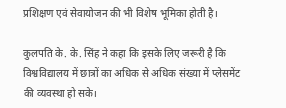प्रशिक्षण एवं सेवायोजन की भी विशेष भूमिका होती है।

कुलपति के. के. सिंह ने कहा कि इसके लिए जरूरी है कि विश्वविद्यालय में छात्रों का अधिक से अधिक संख्या में प्लेसमेंट की व्यवस्था हो सके।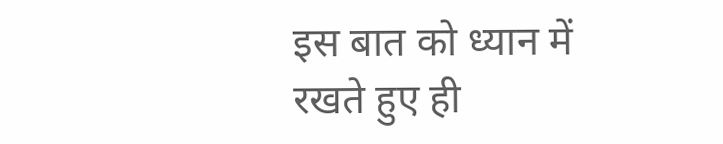इस बात को ध्यान में रखते हुए ही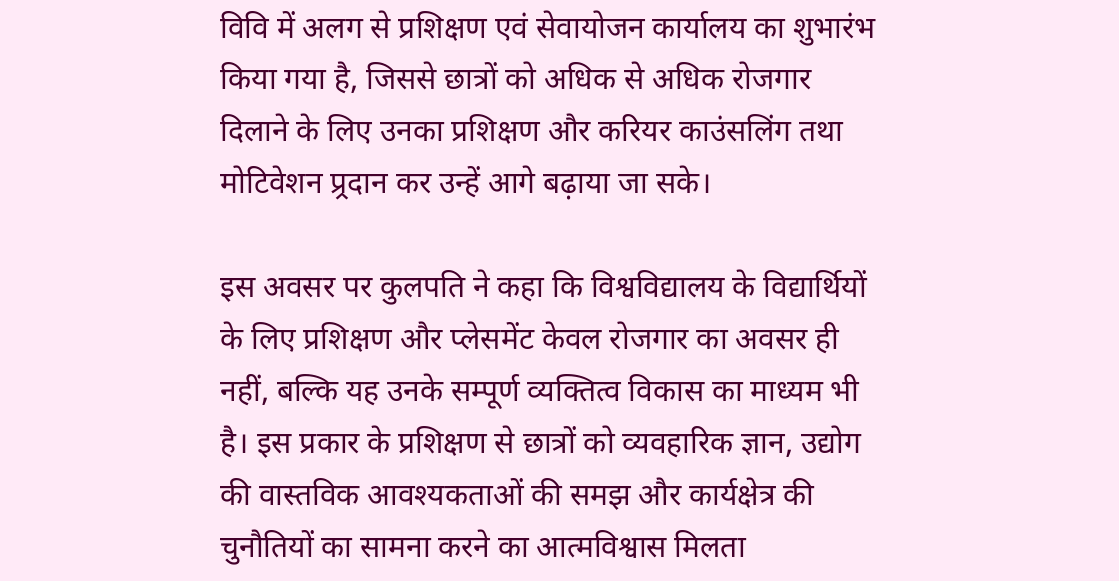विवि में अलग से प्रशिक्षण एवं सेवायोजन कार्यालय का शुभारंभ किया गया है, जिससे छात्रों को अधिक से अधिक रोजगार दिलाने के लिए उनका प्रशिक्षण और करियर काउंसलिंग तथा मोटिवेशन प्र्रदान कर उन्हें आगे बढ़ाया जा सके।

इस अवसर पर कुलपति ने कहा कि विश्वविद्यालय के विद्यार्थियों के लिए प्रशिक्षण और प्लेसमेंट केवल रोजगार का अवसर ही नहीं, बल्कि यह उनके सम्पूर्ण व्यक्तित्व विकास का माध्यम भी है। इस प्रकार के प्रशिक्षण से छात्रों को व्यवहारिक ज्ञान, उद्योग की वास्तविक आवश्यकताओं की समझ और कार्यक्षेत्र की चुनौतियों का सामना करने का आत्मविश्वास मिलता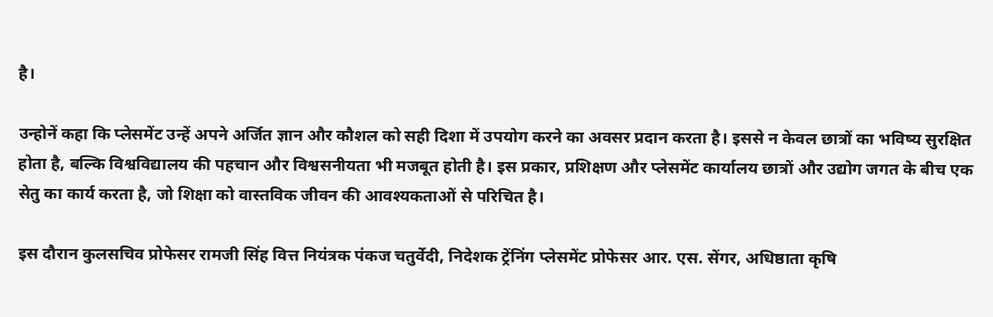है।

उन्होनें कहा कि प्लेसमेंट उन्हें अपने अर्जित ज्ञान और कौशल को सही दिशा में उपयोग करने का अवसर प्रदान करता है। इससे न केवल छात्रों का भविष्य सुरक्षित होता है, बल्कि विश्वविद्यालय की पहचान और विश्वसनीयता भी मजबूत होती है। इस प्रकार, प्रशिक्षण और प्लेसमेंट कार्यालय छात्रों और उद्योग जगत के बीच एक सेतु का कार्य करता है, जो शिक्षा को वास्तविक जीवन की आवश्यकताओं से परिचित है।

इस दौरान कुलसचिव प्रोफेसर रामजी सिंह वित्त नियंत्रक पंकज चतुर्वेदी, निदेशक ट्रेंनिंग प्लेसमेंट प्रोफेसर आर. एस. सेंगर, अधिष्ठाता कृषि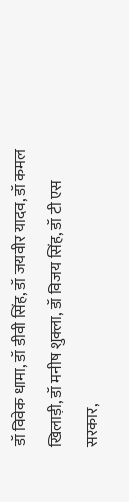डॉ विवेक धामा, डॉ डीवी सिंह, डॉ जयवीर यादव, डॉ कमल खिलाड़ी, डॉ मनीष शुक्ला, डॉ विजय सिंह, डॉ टी एस सरकार,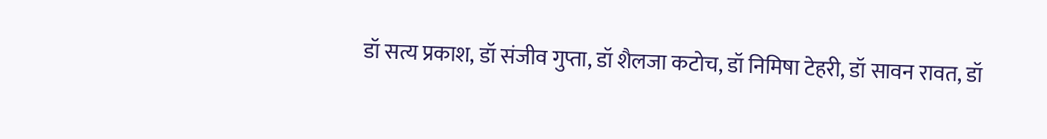डॉ सत्य प्रकाश, डॉ संजीव गुप्ता, डॉ शैलजा कटोच, डॉ निमिषा टेहरी, डॉ सावन रावत, डॉ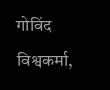गोविंद विश्वकर्मा,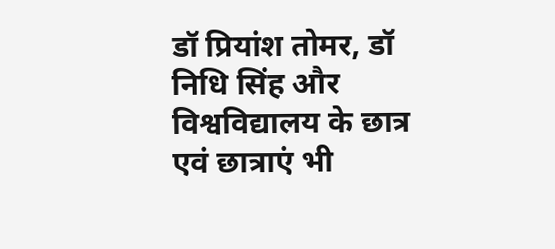डॉ प्रियांश तोमर, डॉ निधि सिंह और विश्वविद्यालय के छात्र एवं छात्राएं भी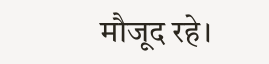मौजूद रहे।